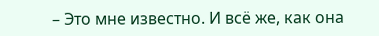– Это мне известно. И всё же, как она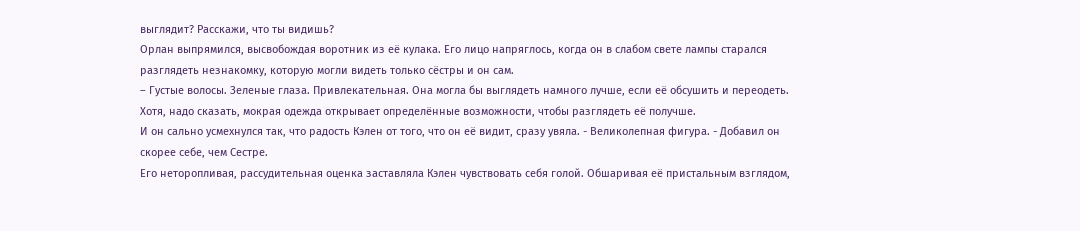выглядит? Расскажи, что ты видишь?
Орлан выпрямился, высвобождая воротник из её кулака. Его лицо напряглось, когда он в слабом свете лампы старался разглядеть незнакомку, которую могли видеть только сёстры и он сам.
– Густые волосы. Зеленые глаза. Привлекательная. Она могла бы выглядеть намного лучше, если её обсушить и переодеть. Хотя, надо сказать, мокрая одежда открывает определённые возможности, чтобы разглядеть её получше.
И он сально усмехнулся так, что радость Кэлен от того, что он её видит, сразу увяла. - Великолепная фигура. - Добавил он скорее себе, чем Сестре.
Его неторопливая, рассудительная оценка заставляла Кэлен чувствовать себя голой. Обшаривая её пристальным взглядом,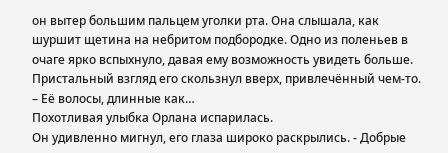он вытер большим пальцем уголки рта. Она слышала, как шуршит щетина на небритом подбородке. Одно из поленьев в очаге ярко вспыхнуло, давая ему возможность увидеть больше. Пристальный взгляд его скользнул вверх, привлечённый чем-то.
– Её волосы, длинные как…
Похотливая улыбка Орлана испарилась.
Он удивленно мигнул, его глаза широко раскрылись. - Добрые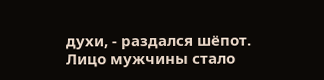духи, - раздался шёпот. Лицо мужчины стало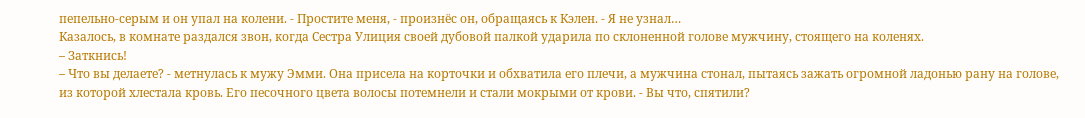пепельно-серым и он упал на колени. - Простите меня, - произнёс он, обращаясь к Кэлен. - Я не узнал…
Казалось, в комнате раздался звон, когда Сестра Улиция своей дубовой палкой ударила по склоненной голове мужчину, стоящего на коленях.
– Заткнись!
– Что вы делаете? - метнулась к мужу Эмми. Она присела на корточки и обхватила его плечи, а мужчина стонал, пытаясь зажать огромной ладонью рану на голове, из которой хлестала кровь. Его песочного цвета волосы потемнели и стали мокрыми от крови. - Вы что, спятили?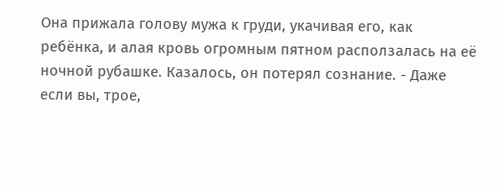Она прижала голову мужа к груди, укачивая его, как ребёнка, и алая кровь огромным пятном расползалась на её ночной рубашке. Казалось, он потерял сознание. - Даже если вы, трое,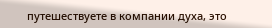путешествуете в компании духа, это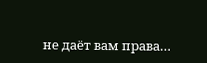не даёт вам права…